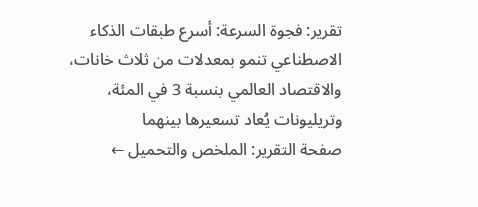تقرير: فجوة السرعة: أسرع طبقات الذكاء الاصطناعي تنمو بمعدلات من ثلاث خانات، والاقتصاد العالمي بنسبة 3 في المئة، وتريليونات يُعاد تسعيرها بينهما
صفحة التقرير: الملخص والتحميل ←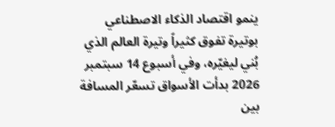ينمو اقتصاد الذكاء الاصطناعي بوتيرة تفوق كثيراً وتيرة العالم الذي بُني ليغيّره، وفي أسبوع 14 سبتمبر 2026 بدأت الأسواق تسعّر المسافة بين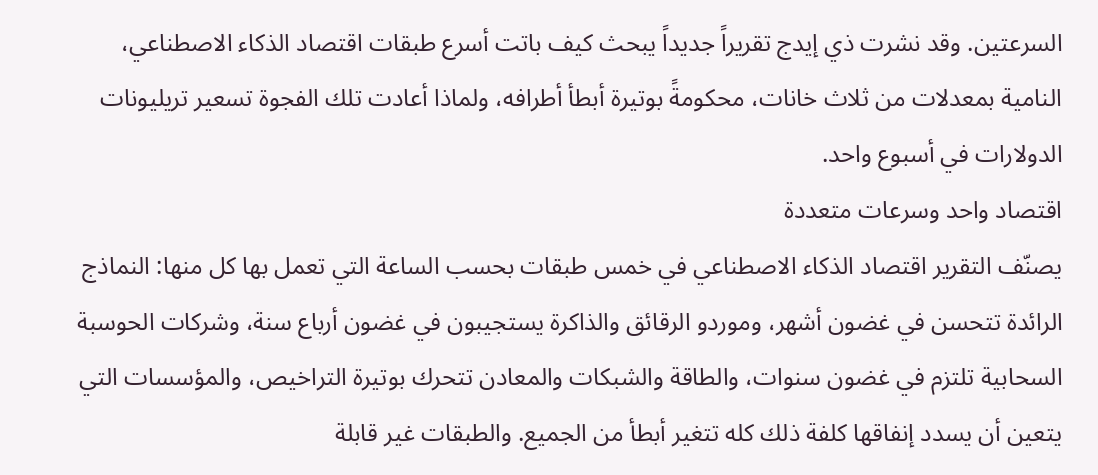السرعتين. وقد نشرت ذي إيدج تقريراً جديداً يبحث كيف باتت أسرع طبقات اقتصاد الذكاء الاصطناعي، النامية بمعدلات من ثلاث خانات، محكومةً بوتيرة أبطأ أطرافه، ولماذا أعادت تلك الفجوة تسعير تريليونات الدولارات في أسبوع واحد.
اقتصاد واحد وسرعات متعددة
يصنّف التقرير اقتصاد الذكاء الاصطناعي في خمس طبقات بحسب الساعة التي تعمل بها كل منها: النماذج الرائدة تتحسن في غضون أشهر، وموردو الرقائق والذاكرة يستجيبون في غضون أرباع سنة، وشركات الحوسبة السحابية تلتزم في غضون سنوات، والطاقة والشبكات والمعادن تتحرك بوتيرة التراخيص، والمؤسسات التي يتعين أن يسدد إنفاقها كلفة ذلك كله تتغير أبطأ من الجميع. والطبقات غير قابلة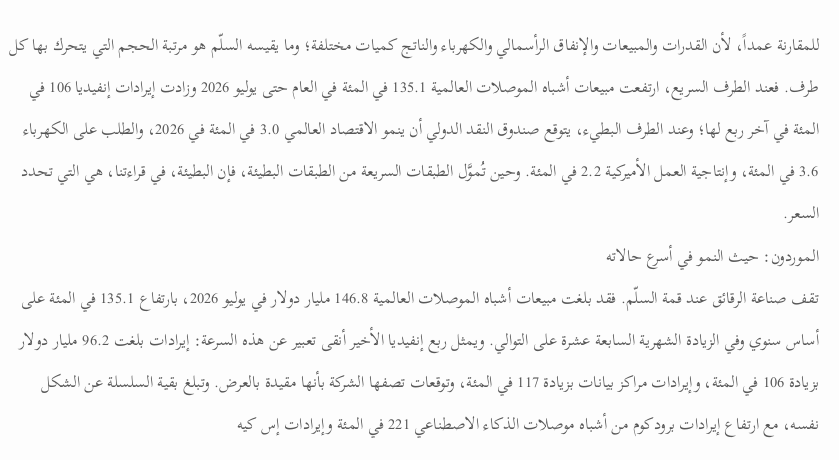للمقارنة عمداً، لأن القدرات والمبيعات والإنفاق الرأسمالي والكهرباء والناتج كميات مختلفة؛ وما يقيسه السلّم هو مرتبة الحجم التي يتحرك بها كل طرف. فعند الطرف السريع، ارتفعت مبيعات أشباه الموصلات العالمية 135.1 في المئة في العام حتى يوليو 2026 وزادت إيرادات إنفيديا 106 في المئة في آخر ربع لها؛ وعند الطرف البطيء، يتوقع صندوق النقد الدولي أن ينمو الاقتصاد العالمي 3.0 في المئة في 2026، والطلب على الكهرباء 3.6 في المئة، وإنتاجية العمل الأميركية 2.2 في المئة. وحين تُموَّل الطبقات السريعة من الطبقات البطيئة، فإن البطيئة، في قراءتنا، هي التي تحدد السعر.
الموردون: حيث النمو في أسرع حالاته
تقف صناعة الرقائق عند قمة السلّم. فقد بلغت مبيعات أشباه الموصلات العالمية 146.8 مليار دولار في يوليو 2026، بارتفاع 135.1 في المئة على أساس سنوي وفي الزيادة الشهرية السابعة عشرة على التوالي. ويمثل ربع إنفيديا الأخير أنقى تعبير عن هذه السرعة: إيرادات بلغت 96.2 مليار دولار بزيادة 106 في المئة، وإيرادات مراكز بيانات بزيادة 117 في المئة، وتوقعات تصفها الشركة بأنها مقيدة بالعرض. وتبلغ بقية السلسلة عن الشكل نفسه، مع ارتفاع إيرادات برودكوم من أشباه موصلات الذكاء الاصطناعي 221 في المئة وإيرادات إس كيه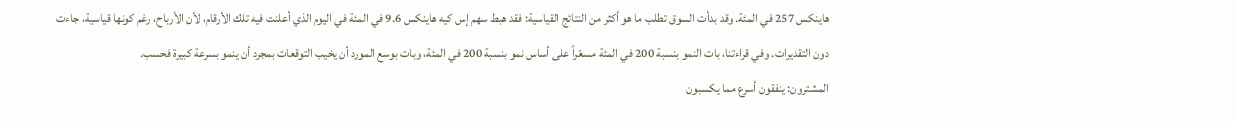هاينكس 257 في المئة. وقد بدأت السوق تطلب ما هو أكثر من النتائج القياسية: فقد هبط سهم إس كيه هاينكس 9.6 في المئة في اليوم الذي أعلنت فيه تلك الأرقام، لأن الأرباح، رغم كونها قياسية، جاءت دون التقديرات. وفي قراءتنا، بات النمو بنسبة 200 في المئة مسعّراً على أساس نمو بنسبة 200 في المئة، وبات بوسع المورد أن يخيب التوقعات بمجرد أن ينمو بسرعة كبيرة فحسب.
المشترون: ينفقون أسرع مما يكسبون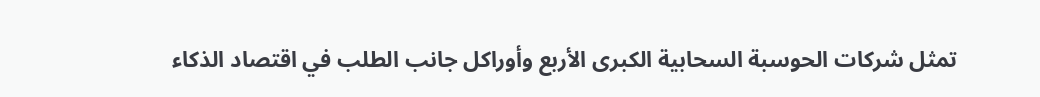تمثل شركات الحوسبة السحابية الكبرى الأربع وأوراكل جانب الطلب في اقتصاد الذكاء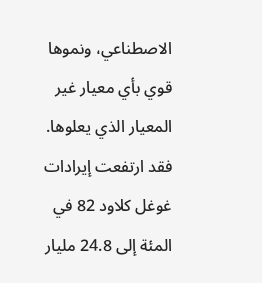الاصطناعي، ونموها قوي بأي معيار غير المعيار الذي يعلوها. فقد ارتفعت إيرادات غوغل كلاود 82 في المئة إلى 24.8 مليار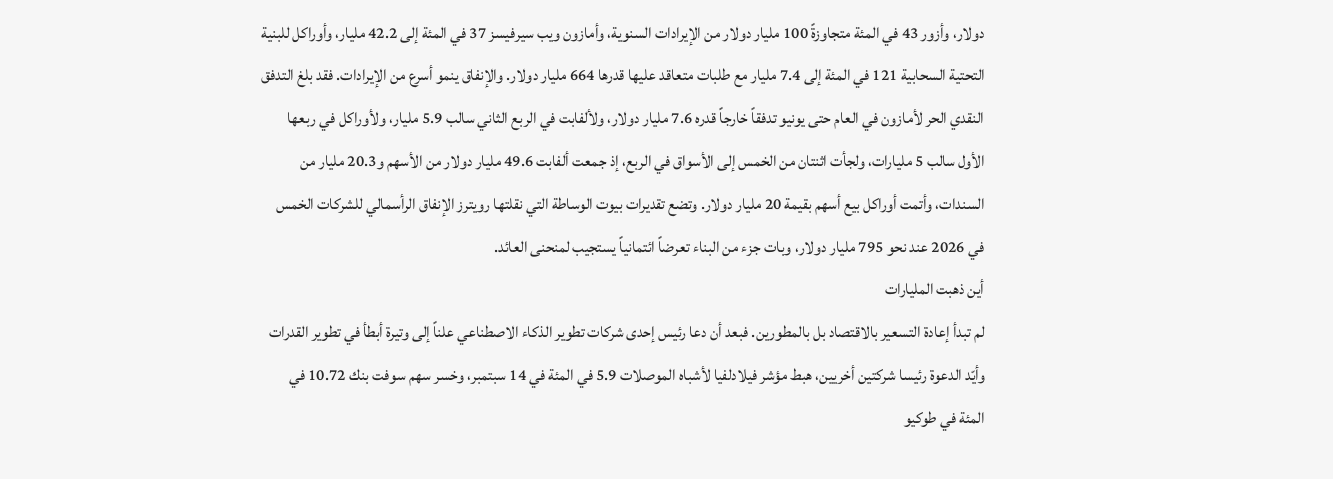دولار، وأزور 43 في المئة متجاوزةً 100 مليار دولار من الإيرادات السنوية، وأمازون ويب سيرفيسز 37 في المئة إلى 42.2 مليار، وأوراكل للبنية التحتية السحابية 121 في المئة إلى 7.4 مليار مع طلبات متعاقد عليها قدرها 664 مليار دولار. والإنفاق ينمو أسرع من الإيرادات. فقد بلغ التدفق النقدي الحر لأمازون في العام حتى يونيو تدفقاً خارجاً قدره 7.6 مليار دولار، ولألفابت في الربع الثاني سالب 5.9 مليار، ولأوراكل في ربعها الأول سالب 5 مليارات، ولجأت اثنتان من الخمس إلى الأسواق في الربع، إذ جمعت ألفابت 49.6 مليار دولار من الأسهم و20.3 مليار من السندات، وأتمت أوراكل بيع أسهم بقيمة 20 مليار دولار. وتضع تقديرات بيوت الوساطة التي نقلتها رويترز الإنفاق الرأسمالي للشركات الخمس في 2026 عند نحو 795 مليار دولار، وبات جزء من البناء تعرضاً ائتمانياً يستجيب لمنحنى العائد.
أين ذهبت المليارات
لم تبدأ إعادة التسعير بالاقتصاد بل بالمطورين. فبعد أن دعا رئيس إحدى شركات تطوير الذكاء الاصطناعي علناً إلى وتيرة أبطأ في تطوير القدرات وأيّد الدعوة رئيسا شركتين أخريين، هبط مؤشر فيلادلفيا لأشباه الموصلات 5.9 في المئة في 14 سبتمبر، وخسر سهم سوفت بنك 10.72 في المئة في طوكيو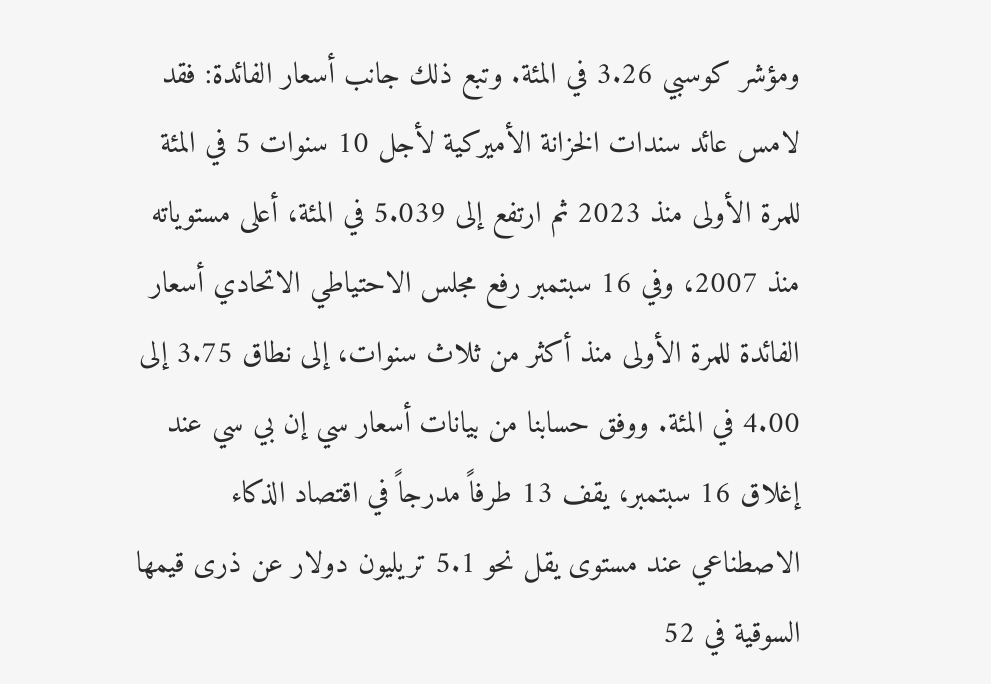ومؤشر كوسبي 3.26 في المئة. وتبع ذلك جانب أسعار الفائدة: فقد لامس عائد سندات الخزانة الأميركية لأجل 10 سنوات 5 في المئة للمرة الأولى منذ 2023 ثم ارتفع إلى 5.039 في المئة، أعلى مستوياته منذ 2007، وفي 16 سبتمبر رفع مجلس الاحتياطي الاتحادي أسعار الفائدة للمرة الأولى منذ أكثر من ثلاث سنوات، إلى نطاق 3.75 إلى 4.00 في المئة. ووفق حسابنا من بيانات أسعار سي إن بي سي عند إغلاق 16 سبتمبر، يقف 13 طرفاً مدرجاً في اقتصاد الذكاء الاصطناعي عند مستوى يقل نحو 5.1 تريليون دولار عن ذرى قيمها السوقية في 52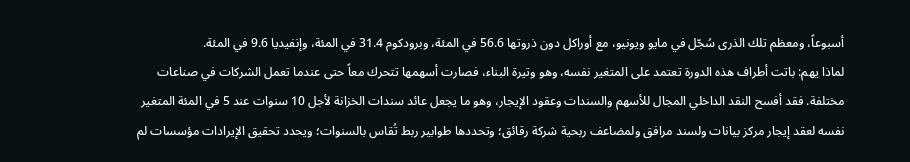أسبوعاً، ومعظم تلك الذرى سُجّل في مايو ويونيو، مع أوراكل دون ذروتها 56.6 في المئة، وبرودكوم 31.4 في المئة، وإنفيديا 9.6 في المئة.
لماذا يهم: باتت أطراف هذه الدورة تعتمد على المتغير نفسه، وهو وتيرة البناء، فصارت أسهمها تتحرك معاً حتى عندما تعمل الشركات في صناعات مختلفة. فقد أفسح النقد الداخلي المجال للأسهم والسندات وعقود الإيجار، وهو ما يجعل عائد سندات الخزانة لأجل 10 سنوات عند 5 في المئة المتغير نفسه لعقد إيجار مركز بيانات ولسند مرافق ولمضاعف ربحية شركة رقائق؛ وتحددها طوابير ربط تُقاس بالسنوات؛ ويحدد تحقيق الإيرادات مؤسسات لم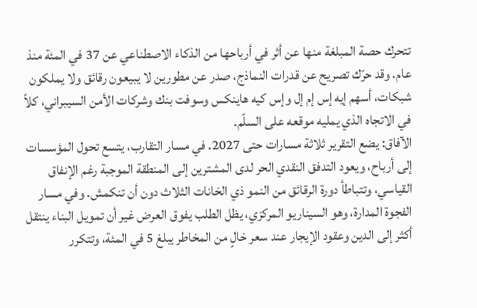تتحرك حصة المبلغة منها عن أثر في أرباحها من الذكاء الاصطناعي عن 37 في المئة منذ عام. وقد حرّك تصريح عن قدرات النماذج، صدر عن مطورين لا يبيعون رقائق ولا يملكون شبكات، أسهم إيه إس إم إل وإس كيه هاينكس وسوفت بنك وشركات الأمن السيبراني، كلاً في الاتجاه الذي يمليه موقعه على السلّم.
الآفاق: يضع التقرير ثلاثة مسارات حتى 2027. في مسار التقارب، يتسع تحول المؤسسات إلى أرباح، ويعود التدفق النقدي الحر لدى المشترين إلى المنطقة الموجبة رغم الإنفاق القياسي، وتتباطأ دورة الرقائق من النمو ذي الخانات الثلاث دون أن تنكمش. وفي مسار الفجوة المدارة، وهو السيناريو المركزي، يظل الطلب يفوق العرض غير أن تمويل البناء ينتقل أكثر إلى الدين وعقود الإيجار عند سعر خالٍ من المخاطر يبلغ 5 في المئة، وتتكرر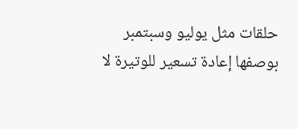حلقات مثل يوليو وسبتمبر بوصفها إعادة تسعير للوتيرة لا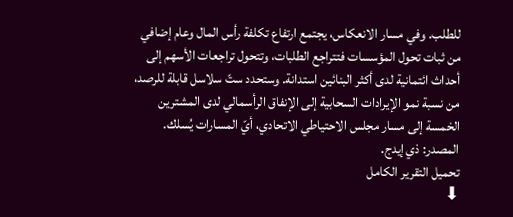للطلب. وفي مسار الانعكاس، يجتمع ارتفاع تكلفة رأس المال وعام إضافي من ثبات تحول المؤسسات فتتراجع الطلبات، وتتحول تراجعات الأسهم إلى أحداث ائتمانية لدى أكثر البنائين استدانة. وستحدد ستّ سلاسل قابلة للرصد، من نسبة نمو الإيرادات السحابية إلى الإنفاق الرأسمالي لدى المشترين الخمسة إلى مسار مجلس الاحتياطي الاتحادي، أيّ المسارات يُسلك.
المصدر: ذي إيدج.
تحميل التقرير الكامل
⬇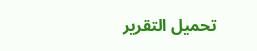تحميل التقرير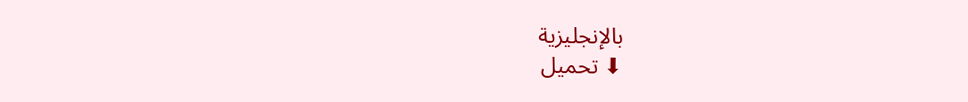بالإنجليزية
⬇ تحميل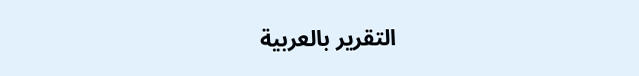التقرير بالعربية